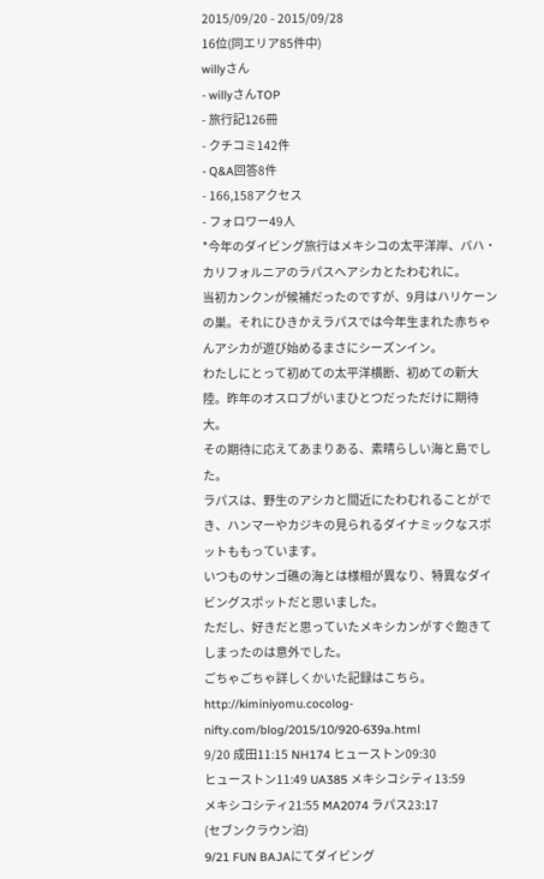2015/09/20 - 2015/09/28
16位(同エリア85件中)
willyさん
- willyさんTOP
- 旅行記126冊
- クチコミ142件
- Q&A回答8件
- 166,158アクセス
- フォロワー49人
*今年のダイビング旅行はメキシコの太平洋岸、バハ・カリフォルニアのラパスへアシカとたわむれに。
当初カンクンが候補だったのですが、9月はハリケーンの巣。それにひきかえラパスでは今年生まれた赤ちゃんアシカが遊び始めるまさにシーズンイン。
わたしにとって初めての太平洋横断、初めての新大陸。昨年のオスロブがいまひとつだっただけに期待大。
その期待に応えてあまりある、素晴らしい海と島でした。
ラパスは、野生のアシカと間近にたわむれることができ、ハンマーやカジキの見られるダイナミックなスポットももっています。
いつものサンゴ礁の海とは様相が異なり、特異なダイビングスポットだと思いました。
ただし、好きだと思っていたメキシカンがすぐ飽きてしまったのは意外でした。
ごちゃごちゃ詳しくかいた記録はこちら。
http://kiminiyomu.cocolog-nifty.com/blog/2015/10/920-639a.html
9/20 成田11:15 NH174 ヒューストン09:30
ヒューストン11:49 UA385 メキシコシティ13:59
メキシコシティ21:55 MA2074 ラパス23:17
(セブンクラウン泊)
9/21 FUN BAJAにてダイビング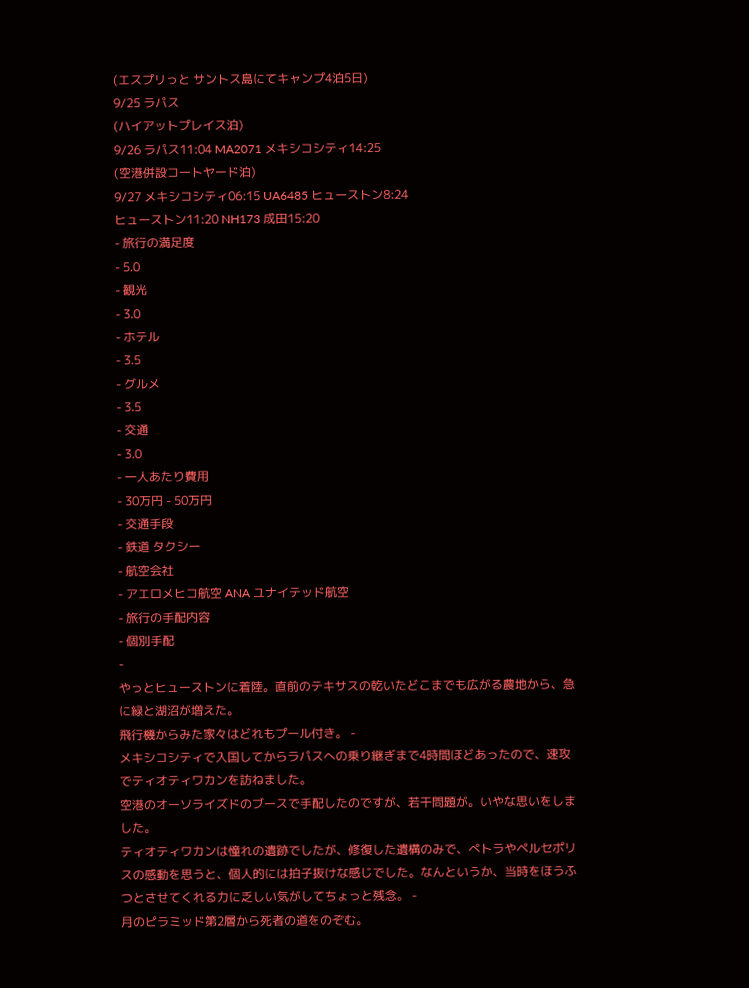(エスプリっと サントス島にてキャンプ4泊5日)
9/25 ラパス
(ハイアットプレイス泊)
9/26 ラパス11:04 MA2071 メキシコシティ14:25
(空港併設コートヤード泊)
9/27 メキシコシティ06:15 UA6485 ヒューストン8:24
ヒューストン11:20 NH173 成田15:20
- 旅行の満足度
- 5.0
- 観光
- 3.0
- ホテル
- 3.5
- グルメ
- 3.5
- 交通
- 3.0
- 一人あたり費用
- 30万円 - 50万円
- 交通手段
- 鉄道 タクシー
- 航空会社
- アエロメヒコ航空 ANA ユナイテッド航空
- 旅行の手配内容
- 個別手配
-
やっとヒューストンに着陸。直前のテキサスの乾いたどこまでも広がる農地から、急に緑と湖沼が増えた。
飛行機からみた家々はどれもプール付き。 -
メキシコシティで入国してからラパスへの乗り継ぎまで4時間ほどあったので、速攻でティオティワカンを訪ねました。
空港のオーソライズドのブースで手配したのですが、若干問題が。いやな思いをしました。
ティオティワカンは憧れの遺跡でしたが、修復した遺構のみで、ぺトラやペルセポリスの感動を思うと、個人的には拍子抜けな感じでした。なんというか、当時をほうふつとさせてくれる力に乏しい気がしてちょっと残念。 -
月のピラミッド第2層から死者の道をのぞむ。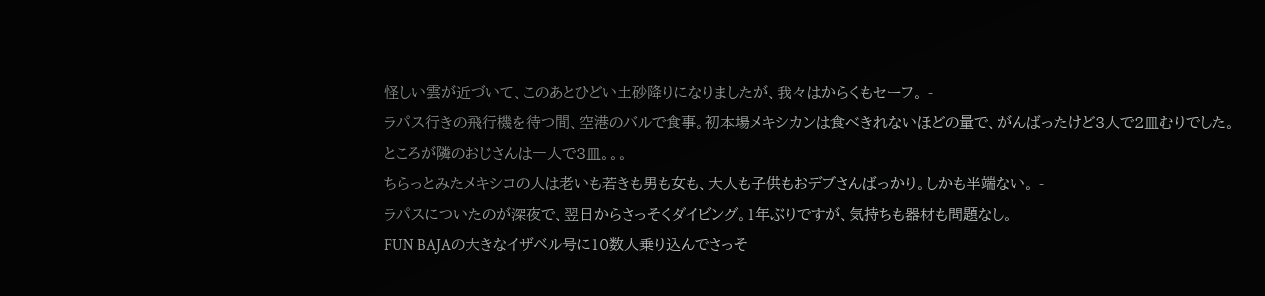怪しい雲が近づいて、このあとひどい土砂降りになりましたが、我々はからくもセーフ。 -
ラパス行きの飛行機を待つ間、空港のバルで食事。初本場メキシカンは食べきれないほどの量で、がんばったけど3人で2皿むりでした。
ところが隣のおじさんは一人で3皿。。。
ちらっとみたメキシコの人は老いも若きも男も女も、大人も子供もおデブさんばっかり。しかも半端ない。 -
ラパスについたのが深夜で、翌日からさっそくダイビング。1年ぶりですが、気持ちも器材も問題なし。
FUN BAJAの大きなイザベル号に10数人乗り込んでさっそ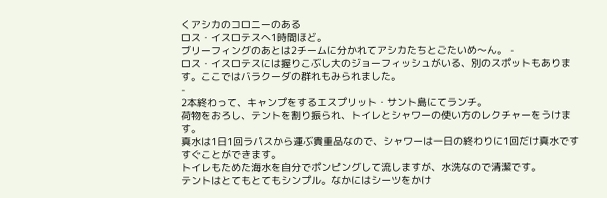くアシカのコロニーのある
ロス・イスロテスへ1時間ほど。
ブリーフィングのあとは2チームに分かれてアシカたちとごたいめ〜ん。 -
ロス・イスロテスには握りこぶし大のジョーフィッシュがいる、別のスポットもあります。ここではバラクーダの群れもみられました。
-
2本終わって、キャンプをするエスプリット・サント島にてランチ。
荷物をおろし、テントを割り振られ、トイレとシャワーの使い方のレクチャーをうけます。
真水は1日1回ラパスから運ぶ貴重品なので、シャワーは一日の終わりに1回だけ真水ですすぐことができます。
トイレもためた海水を自分でポンピングして流しますが、水洗なので清潔です。
テントはとてもとてもシンプル。なかにはシーツをかけ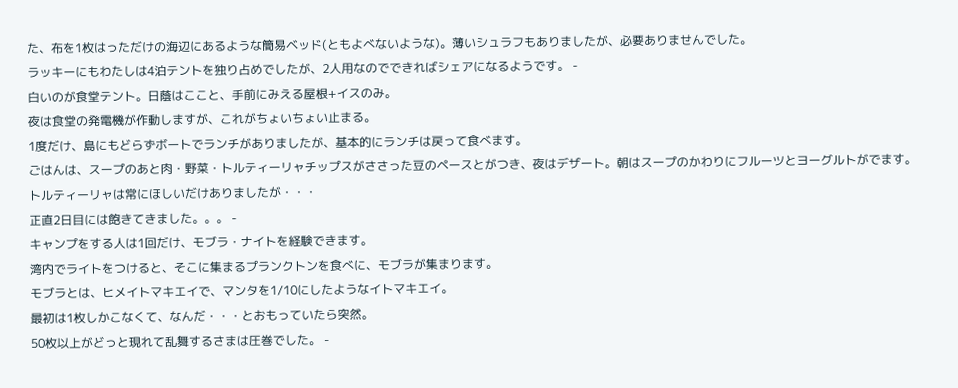た、布を1枚はっただけの海辺にあるような簡易ベッド(ともよべないような)。薄いシュラフもありましたが、必要ありませんでした。
ラッキーにもわたしは4泊テントを独り占めでしたが、2人用なのでできればシェアになるようです。 -
白いのが食堂テント。日蔭はここと、手前にみえる屋根+イスのみ。
夜は食堂の発電機が作動しますが、これがちょいちょい止まる。
1度だけ、島にもどらずボートでランチがありましたが、基本的にランチは戻って食べます。
ごはんは、スープのあと肉・野菜・トルティーリャチップスがささった豆のペースとがつき、夜はデザート。朝はスープのかわりにフルーツとヨーグルトがでます。
トルティーリャは常にほしいだけありましたが・・・
正直2日目には飽きてきました。。。 -
キャンプをする人は1回だけ、モブラ・ナイトを経験できます。
湾内でライトをつけると、そこに集まるプランクトンを食べに、モブラが集まります。
モブラとは、ヒメイトマキエイで、マンタを1/10にしたようなイトマキエイ。
最初は1枚しかこなくて、なんだ・・・とおもっていたら突然。
50枚以上がどっと現れて乱舞するさまは圧巻でした。 -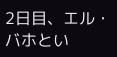2日目、エル・バホとい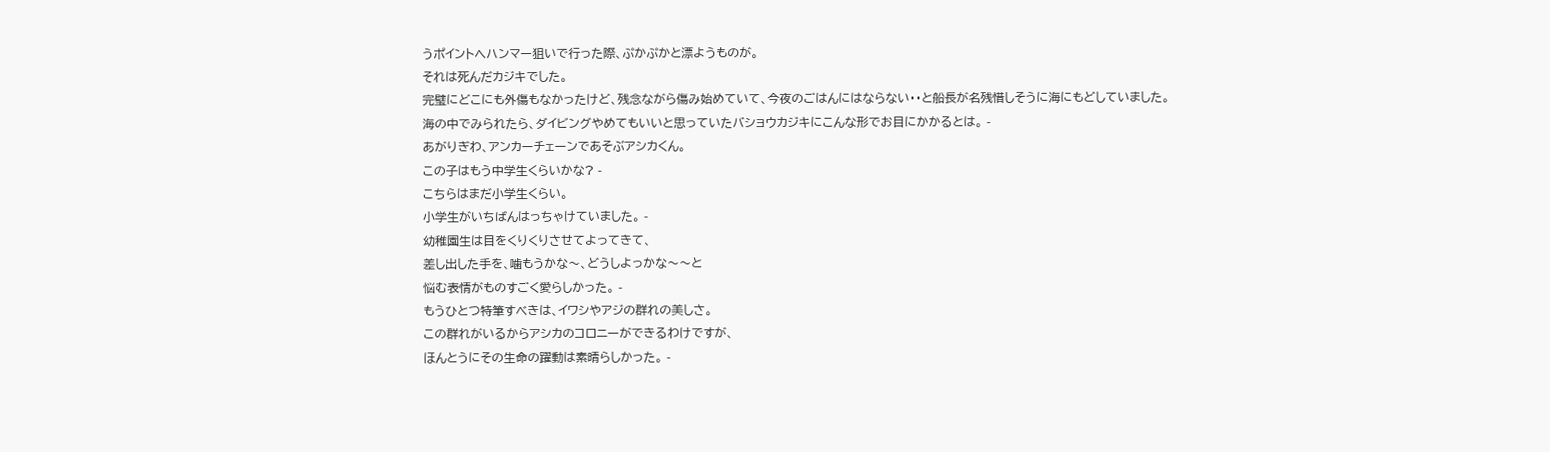うポイントへハンマー狙いで行った際、ぷかぷかと漂ようものが。
それは死んだカジキでした。
完璧にどこにも外傷もなかったけど、残念ながら傷み始めていて、今夜のごはんにはならない・・と船長が名残惜しそうに海にもどしていました。
海の中でみられたら、ダイビングやめてもいいと思っていたバショウカジキにこんな形でお目にかかるとは。 -
あがりぎわ、アンカーチェーンであそぶアシカくん。
この子はもう中学生くらいかな? -
こちらはまだ小学生くらい。
小学生がいちばんはっちゃけていました。 -
幼稚園生は目をくりくりさせてよってきて、
差し出した手を、噛もうかな〜、どうしよっかな〜〜と
悩む表情がものすごく愛らしかった。 -
もうひとつ特筆すべきは、イワシやアジの群れの美しさ。
この群れがいるからアシカのコロニーができるわけですが、
ほんとうにその生命の躍動は素晴らしかった。 -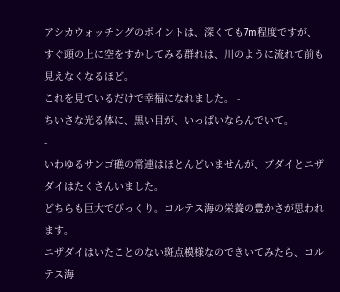アシカウォッチングのポイントは、深くても7m程度ですが、
すぐ頭の上に空をすかしてみる群れは、川のように流れて前も見えなくなるほど。
これを見ているだけで幸福になれました。 -
ちいさな光る体に、黒い目が、いっぱいならんでいて。
-
いわゆるサンゴ礁の常連はほとんどいませんが、ブダイとニザダイはたくさんいました。
どちらも巨大でびっくり。コルテス海の栄養の豊かさが思われます。
ニザダイはいたことのない斑点模様なのできいてみたら、コルテス海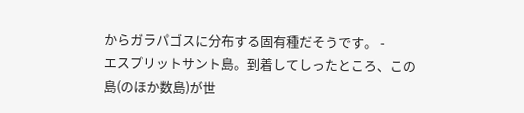からガラパゴスに分布する固有種だそうです。 -
エスプリットサント島。到着してしったところ、この島(のほか数島)が世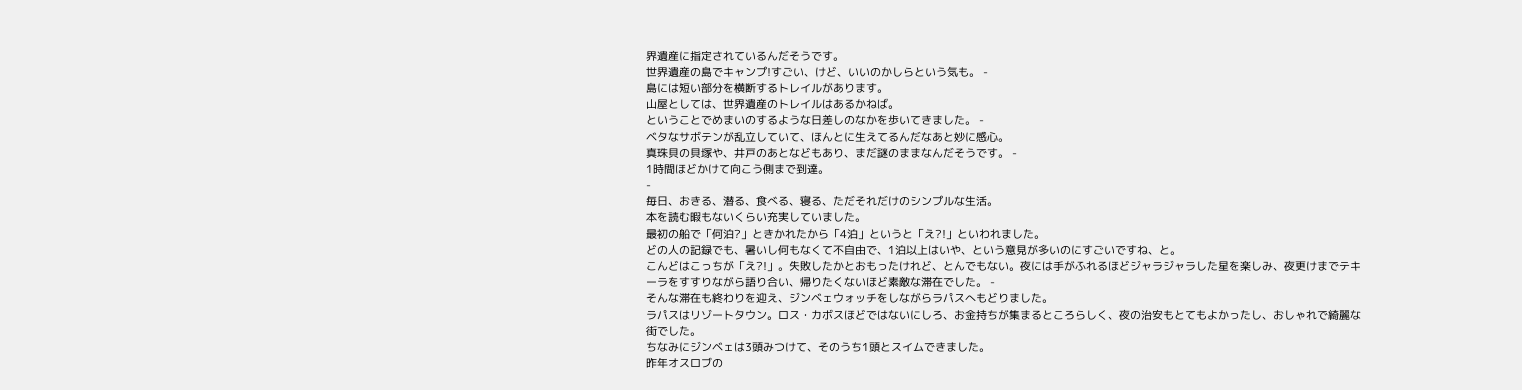界遺産に指定されているんだそうです。
世界遺産の島でキャンプ!すごい、けど、いいのかしらという気も。 -
島には短い部分を横断するトレイルがあります。
山屋としては、世界遺産のトレイルはあるかねば。
ということでめまいのするような日差しのなかを歩いてきました。 -
ベタなサボテンが乱立していて、ほんとに生えてるんだなあと妙に感心。
真珠貝の貝塚や、井戸のあとなどもあり、まだ謎のままなんだそうです。 -
1時間ほどかけて向こう側まで到達。
-
毎日、おきる、潜る、食べる、寝る、ただそれだけのシンプルな生活。
本を読む暇もないくらい充実していました。
最初の船で「何泊?」ときかれたから「4泊」というと「え?!」といわれました。
どの人の記録でも、暑いし何もなくて不自由で、1泊以上はいや、という意見が多いのにすごいですね、と。
こんどはこっちが「え?!」。失敗したかとおもったけれど、とんでもない。夜には手がふれるほどジャラジャラした星を楽しみ、夜更けまでテキーラをすすりながら語り合い、帰りたくないほど素敵な滞在でした。 -
そんな滞在も終わりを迎え、ジンベェウォッチをしながらラパスへもどりました。
ラパスはリゾートタウン。ロス・カボスほどではないにしろ、お金持ちが集まるところらしく、夜の治安もとてもよかったし、おしゃれで綺麗な街でした。
ちなみにジンベェは3頭みつけて、そのうち1頭とスイムできました。
昨年オスロブの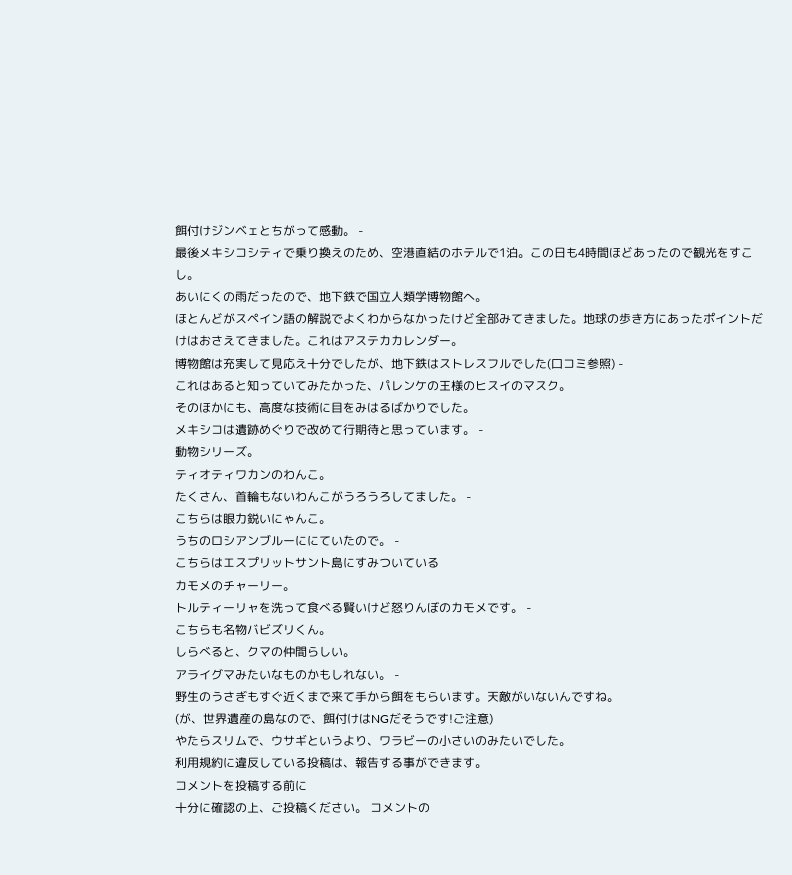餌付けジンベェとちがって感動。 -
最後メキシコシティで乗り換えのため、空港直結のホテルで1泊。この日も4時間ほどあったので観光をすこし。
あいにくの雨だったので、地下鉄で国立人類学博物館へ。
ほとんどがスペイン語の解説でよくわからなかったけど全部みてきました。地球の歩き方にあったポイントだけはおさえてきました。これはアステカカレンダー。
博物館は充実して見応え十分でしたが、地下鉄はストレスフルでした(口コミ参照) -
これはあると知っていてみたかった、パレンケの王様のヒスイのマスク。
そのほかにも、高度な技術に目をみはるばかりでした。
メキシコは遺跡めぐりで改めて行期待と思っています。 -
動物シリーズ。
ティオティワカンのわんこ。
たくさん、首輪もないわんこがうろうろしてました。 -
こちらは眼力鋭いにゃんこ。
うちのロシアンブルーににていたので。 -
こちらはエスプリットサント島にすみついている
カモメのチャーリー。
トルティーリャを洗って食べる賢いけど怒りんぼのカモメです。 -
こちらも名物バビズリくん。
しらべると、クマの仲間らしい。
アライグマみたいなものかもしれない。 -
野生のうさぎもすぐ近くまで来て手から餌をもらいます。天敵がいないんですね。
(が、世界遺産の島なので、餌付けはNGだそうです!ご注意)
やたらスリムで、ウサギというより、ワラビーの小さいのみたいでした。
利用規約に違反している投稿は、報告する事ができます。
コメントを投稿する前に
十分に確認の上、ご投稿ください。 コメントの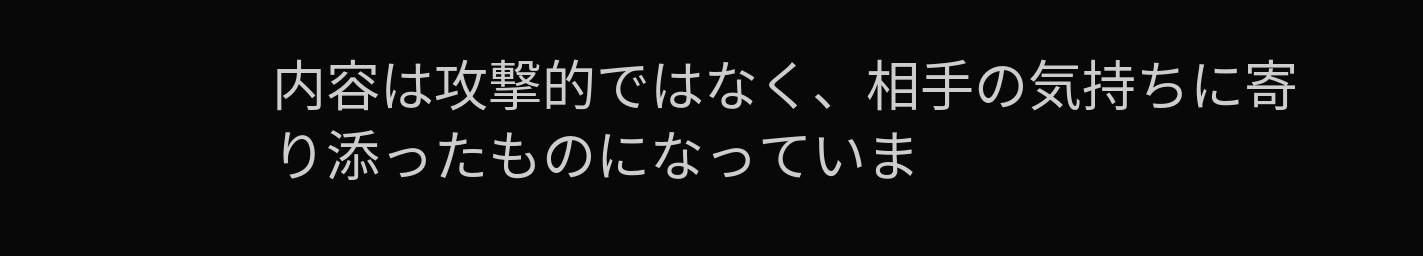内容は攻撃的ではなく、相手の気持ちに寄り添ったものになっていま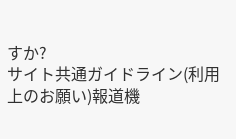すか?
サイト共通ガイドライン(利用上のお願い)報道機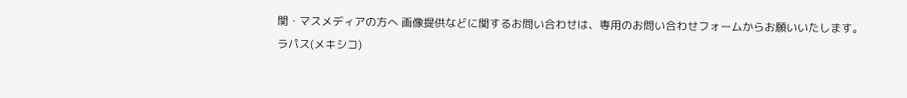関・マスメディアの方へ 画像提供などに関するお問い合わせは、専用のお問い合わせフォームからお願いいたします。
ラパス(メキシコ)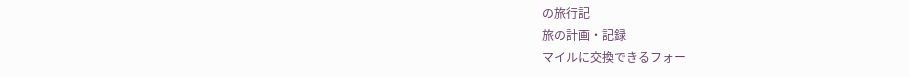の旅行記
旅の計画・記録
マイルに交換できるフォー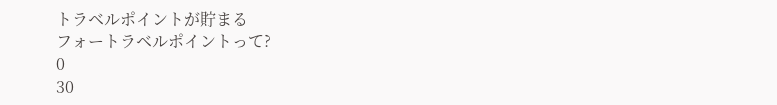トラベルポイントが貯まる
フォートラベルポイントって?
0
30